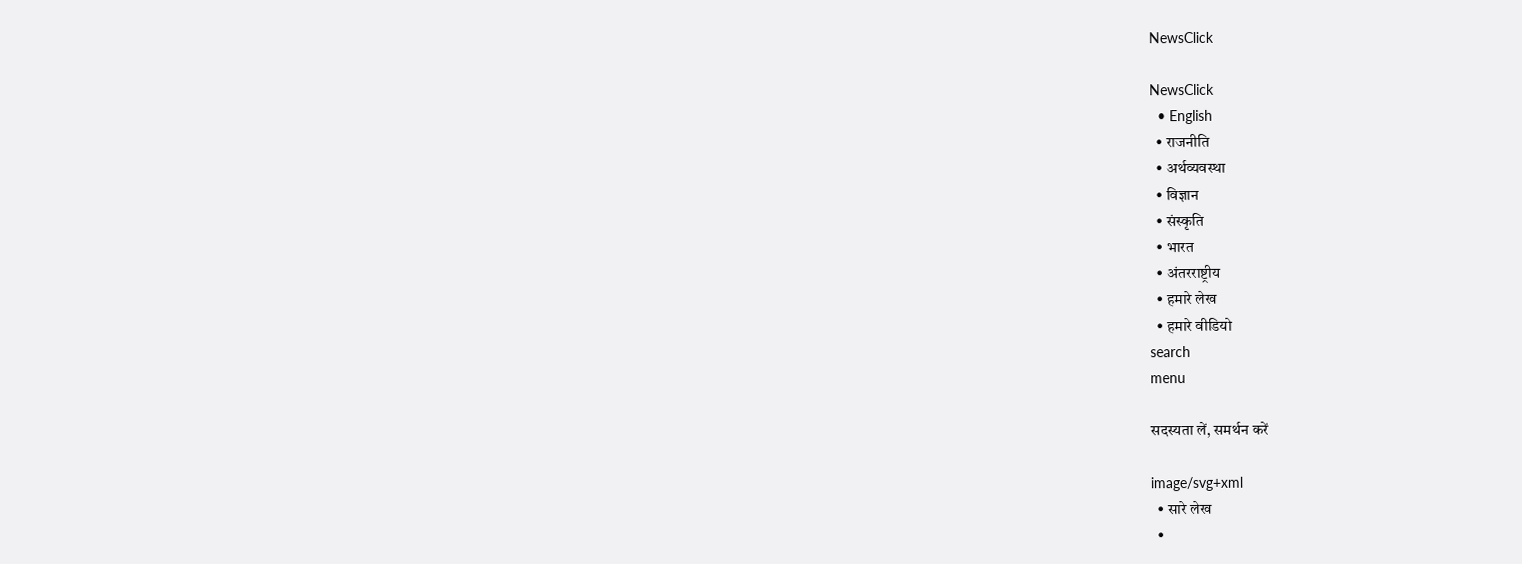NewsClick

NewsClick
  • English
  • राजनीति
  • अर्थव्यवस्था
  • विज्ञान
  • संस्कृति
  • भारत
  • अंतरराष्ट्रीय
  • हमारे लेख
  • हमारे वीडियो
search
menu

सदस्यता लें, समर्थन करें

image/svg+xml
  • सारे लेख
  •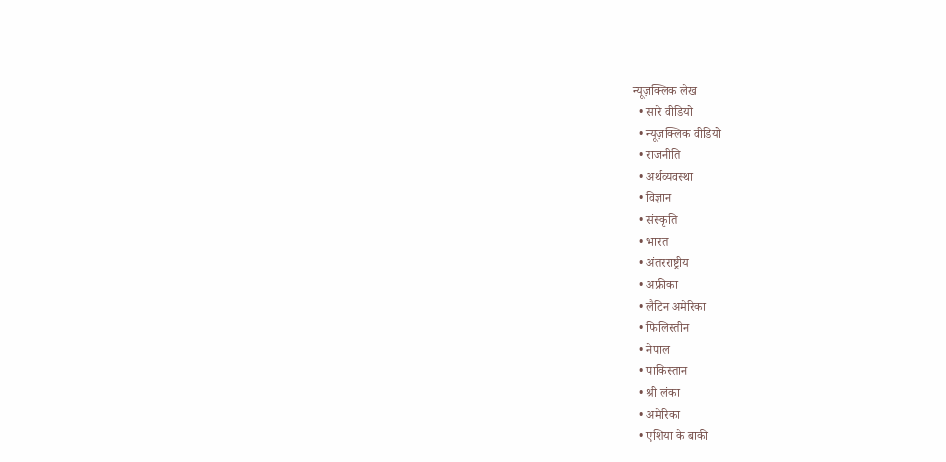न्यूज़क्लिक लेख
  • सारे वीडियो
  • न्यूज़क्लिक वीडियो
  • राजनीति
  • अर्थव्यवस्था
  • विज्ञान
  • संस्कृति
  • भारत
  • अंतरराष्ट्रीय
  • अफ्रीका
  • लैटिन अमेरिका
  • फिलिस्तीन
  • नेपाल
  • पाकिस्तान
  • श्री लंका
  • अमेरिका
  • एशिया के बाकी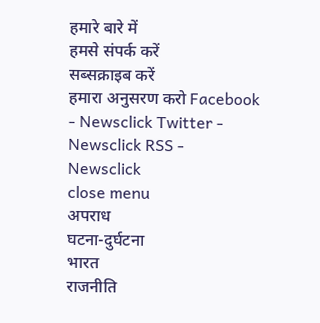हमारे बारे में
हमसे संपर्क करें
सब्सक्राइब करें
हमारा अनुसरण करो Facebook - Newsclick Twitter - Newsclick RSS - Newsclick
close menu
अपराध
घटना-दुर्घटना
भारत
राजनीति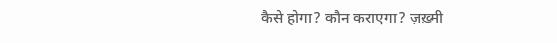कैसे होगा? कौन कराएगा? ज़ख़्मी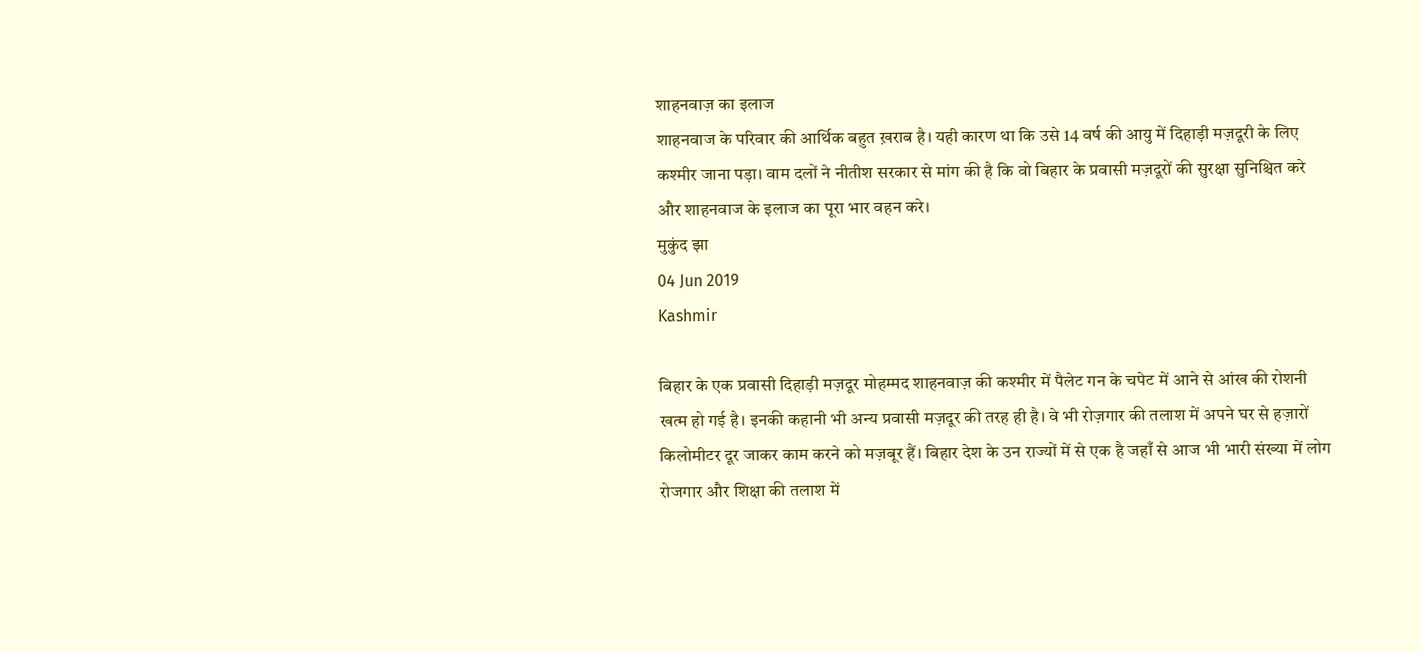शाहनवाज़ का इलाज
शाहनवाज के परिवार की आर्थिक बहुत ख़राब है। यही कारण था कि उसे 14 वर्ष की आयु में दिहाड़ी मज़दूरी के लिए कश्मीर जाना पड़ा। वाम दलों ने नीतीश सरकार से मांग की है कि वो बिहार के प्रवासी मज़दूरों की सुरक्षा सुनिश्चित करे और शाहनवाज के इलाज का पूरा भार वहन करे।
मुकुंद झा
04 Jun 2019
Kashmir

बिहार के एक प्रवासी दिहाड़ी मज़दूर मोहम्मद शाहनवाज़ की कश्मीर में पैलेट गन के चपेट में आने से आंख की रोशनी खत्म हो गई है। इनकी कहानी भी अन्य प्रवासी मज़दूर की तरह ही है। वे भी रोज़गार की तलाश में अपने घर से हज़ारों किलोमीटर दूर जाकर काम करने को मज़बूर हैं। बिहार देश के उन राज्यों में से एक है जहाँ से आज भी भारी संख्या में लोग रोजगार और शिक्षा की तलाश में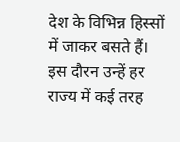देश के विभिन्न हिस्सों में जाकर बसते हैं। इस दौरन उन्हें हर राज्य में कई तरह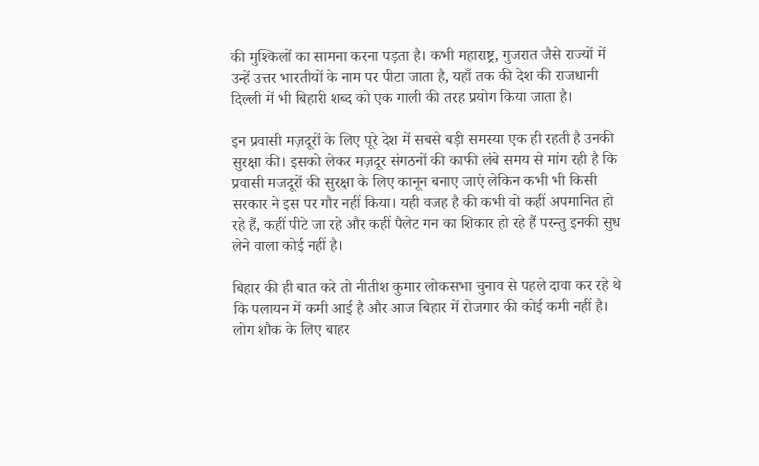की मुश्किलों का सामना करना पड़ता है। कभी महाराष्ट्र, गुजरात जैसे राज्यों में उन्हें उत्तर भारतीयों के नाम पर पीटा जाता है, यहाँ तक की देश की राजधानी दिल्ली में भी बिहारी शब्द को एक गाली की तरह प्रयोग किया जाता है।

इन प्रवासी मज़दूरों के लिए पूरे देश में सबसे बड़ी समस्या एक ही रहती है उनकी सुरक्षा की। इसको लेकर मज़दूर संगठनों की काफी लंबे समय से मांग रही है कि प्रवासी मजदूरों की सुरक्षा के लिए कानून बनाए जाएं लेकिन कभी भी किसी सरकार ने इस पर गौर नहीं किया। यही वजह है की कभी वो कहीं अपमानित हो रहे हैं, कहीं पीटे जा रहे और कहीं पैलेट गन का शिकार हो रहे हैं परन्तु इनकी सुध लेने वाला कोई नहीं है।

बिहार की ही बात करे तो नीतीश कुमार लोकसभा चुनाव से पहले दावा कर रहे थे कि पलायन में कमी आई है और आज बिहार में रोजगार की कोई कमी नहीं है। लोग शौक के लिए बाहर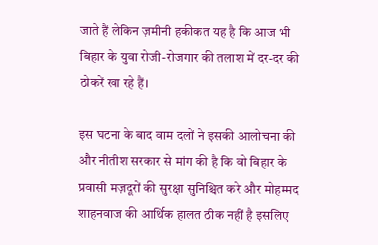जाते हैं लेकिन ज़मीनी हकीकत यह है कि आज भी बिहार के युवा रोजी-रोजगार की तलाश में दर-दर की ठोकरें खा रहे हैं।

इस घटना के बाद वाम दलों ने इसकी आलोचना की और नीतीश सरकार से मांग की है कि वो बिहार के प्रवासी मज़दूरों की सुरक्षा सुनिश्चित करे और मोहम्मद शाहनवाज की आर्थिक हालत ठीक नहीं है इसलिए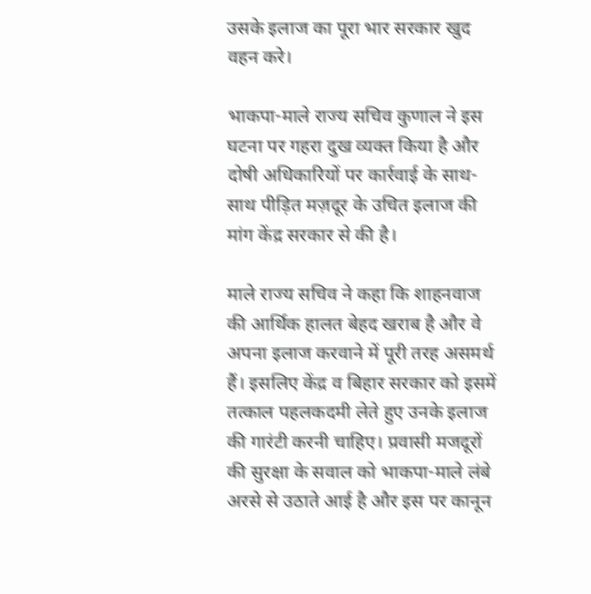उसके इलाज का पूरा भार सरकार खुद वहन करे।

भाकपा-माले राज्य सचिव कुणाल ने इस घटना पर गहरा दुख व्यक्त किया है और दोषी अधिकारियों पर कार्रवाई के साथ-साथ पीड़ित मज़दूर के उचित इलाज की मांग केंद्र सरकार से की है।

माले राज्य सचिव ने कहा कि शाहनवाज की आर्थिक हालत बेहद खराब है और वे अपना इलाज करवाने में पूरी तरह असमर्थ हैं। इसलिए केंद्र व बिहार सरकार को इसमें तत्काल पहलकदमी लेते हुए उनके इलाज की गारंटी करनी चाहिए। प्रवासी मजदूरों की सुरक्षा के सवाल को भाकपा-माले लंबे अरसे से उठाते आई है और इस पर कानून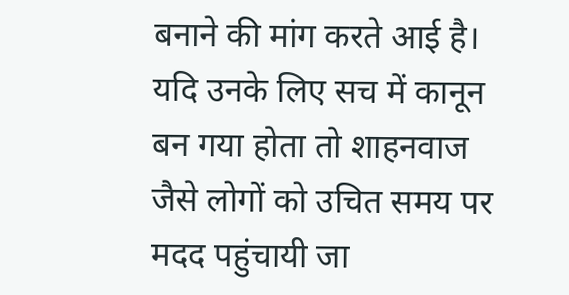बनाने की मांग करते आई है। यदि उनके लिए सच में कानून बन गया होता तो शाहनवाज जैसे लोगों को उचित समय पर मदद पहुंचायी जा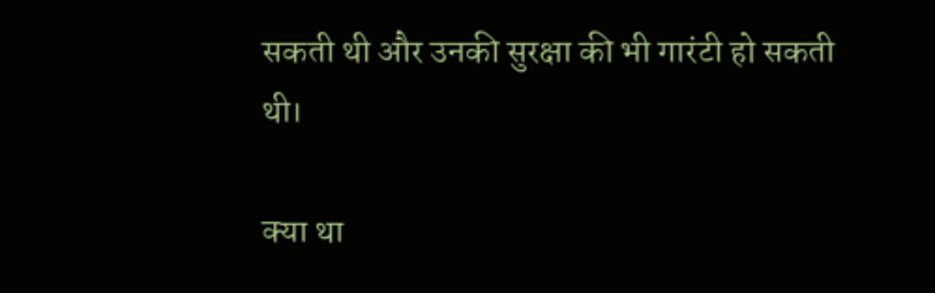सकती थी और उनकी सुरक्षा की भी गारंटी हो सकती थी।

क्या था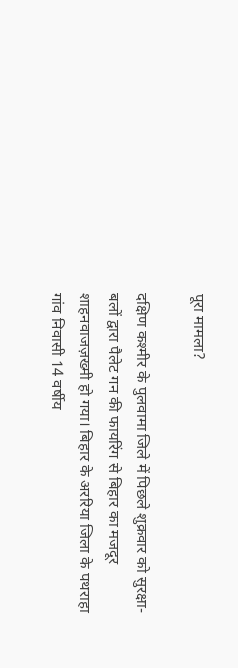पूरा मामला?

दक्षिण कश्मीर के पुलवामा जिले में पिछले शुक्रवार को सुरक्षा-बलों द्वारा पैलेट गन की फायरिंग से बिहार का मजदूर शाहनवाजज़ख्मी हो गया। बिहार के अररिया जिला के पथराहा गांव निवासी 14 वर्षीय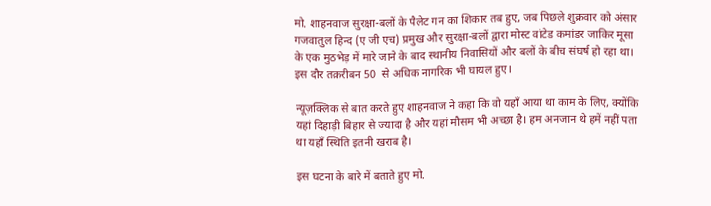मो. शाहनवाज सुरक्षा-बलों के पैलेट गन का शिकार तब हुए, जब पिछले शुक्रवार को अंसार गजवातुल हिन्द (ए जी एच) प्रमुख और सुरक्षा-बलों द्वारा मोस्ट वांटेड कमांडर जाकिर मूसा के एक मुठभेड़ में मारे जाने के बाद स्थानीय निवासियों और बलों के बीच संघर्ष हो रहा था। इस दौर तक़रीबन 50  से अधिक नागरिक भी घायल हुए।

न्यूज़क्लिक से बात करते हुए शाहनवाज ने कहा कि वो यहाँ आया था काम के लिए, क्योंकि यहां दिहाड़ी बिहार से ज्यादा है और यहां मौसम भी अच्छा है। हम अनजान थे हमें नहीं पता था यहाँ स्थिति इतनी खराब है।

इस घटना के बारे में बताते हुए मो.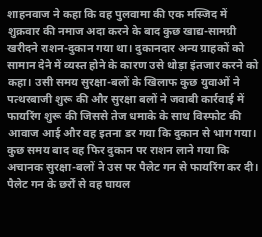शाहनवाज ने कहा कि वह पुलवामा की एक मस्जिद में शुक्रवार की नमाज अदा करने के बाद कुछ खाद्य-सामग्री खरीदने राशन-दुकान गया था। दुकानदार अन्य ग्राहकों को सामान देने में व्यस्त होने के कारण उसे थोड़ा इंतजार करने को कहा। उसी समय सुरक्षा-बलों के खिलाफ कुछ युवाओं ने पत्थरबाजी शुरू की और सुरक्षा बलों ने जवाबी कार्रवाई में फायरिंग शुरू की जिससे तेज धमाके के साथ विस्फोट की आवाज आई और वह इतना डर गया कि दुकान से भाग गया। कुछ समय बाद वह फिर दुकान पर राशन लाने गया कि अचानक सुरक्षा-बलों ने उस पर पैलेट गन से फायरिंग कर दी। पैलेट गन के छर्रों से वह घायल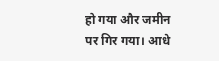हो गया और जमीन पर गिर गया। आधे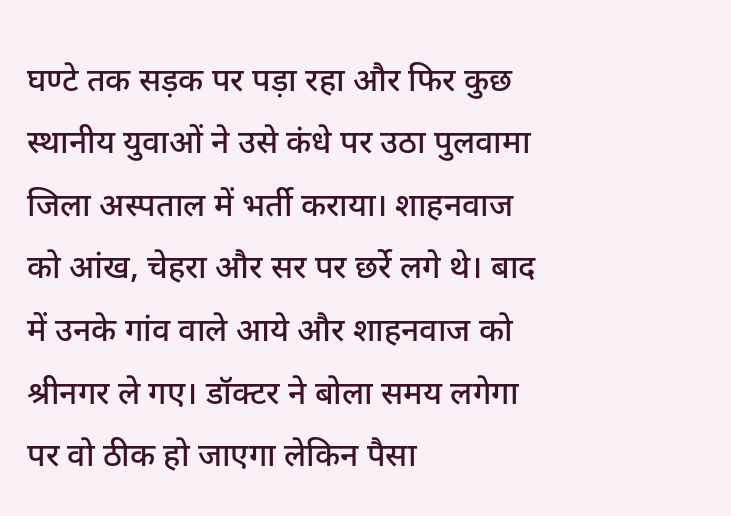घण्टे तक सड़क पर पड़ा रहा और फिर कुछ स्थानीय युवाओं ने उसे कंधे पर उठा पुलवामा जिला अस्पताल में भर्ती कराया। शाहनवाज को आंख, चेहरा और सर पर छर्रे लगे थे। बाद में उनके गांव वाले आये और शाहनवाज को श्रीनगर ले गए। डॉक्टर ने बोला समय लगेगा पर वो ठीक हो जाएगा लेकिन पैसा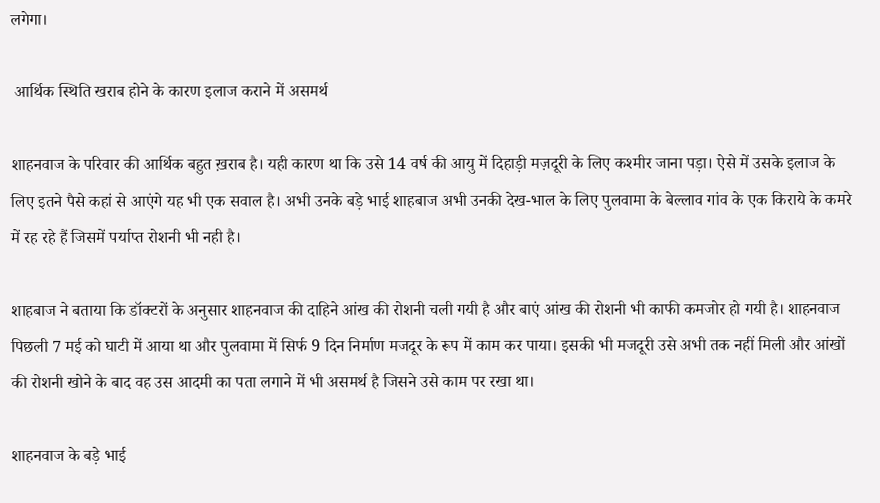लगेगा।

 आर्थिक स्थिति खराब होने के कारण इलाज कराने में असमर्थ

शाहनवाज के परिवार की आर्थिक बहुत ख़राब है। यही कारण था कि उसे 14 वर्ष की आयु में दिहाड़ी मज़दूरी के लिए कश्मीर जाना पड़ा। ऐसे में उसके इलाज के लिए इतने पैसे कहां से आएंगे यह भी एक सवाल है। अभी उनके बड़े भाई शाहबाज अभी उनकी देख-भाल के लिए पुलवामा के बेल्लाव गांव के एक किराये के कमरे में रह रहे हैं जिसमें पर्याप्त रोशनी भी नही है।

शाहबाज ने बताया कि डॉक्टरों के अनुसार शाहनवाज की दाहिने आंख की रोशनी चली गयी है और बाएं आंख की रोशनी भी काफी कमजोर हो गयी है। शाहनवाज पिछली 7 मई को घाटी में आया था और पुलवामा में सिर्फ 9 दिन निर्माण मजदूर के रूप में काम कर पाया। इसकी भी मजदूरी उसे अभी तक नहीं मिली और आंखों की रोशनी खोने के बाद वह उस आदमी का पता लगाने में भी असमर्थ है जिसने उसे काम पर रखा था।

शाहनवाज के बड़े भाई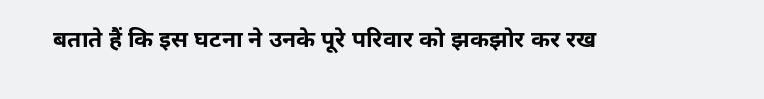बताते हैं कि इस घटना ने उनके पूरे परिवार को झकझोर कर रख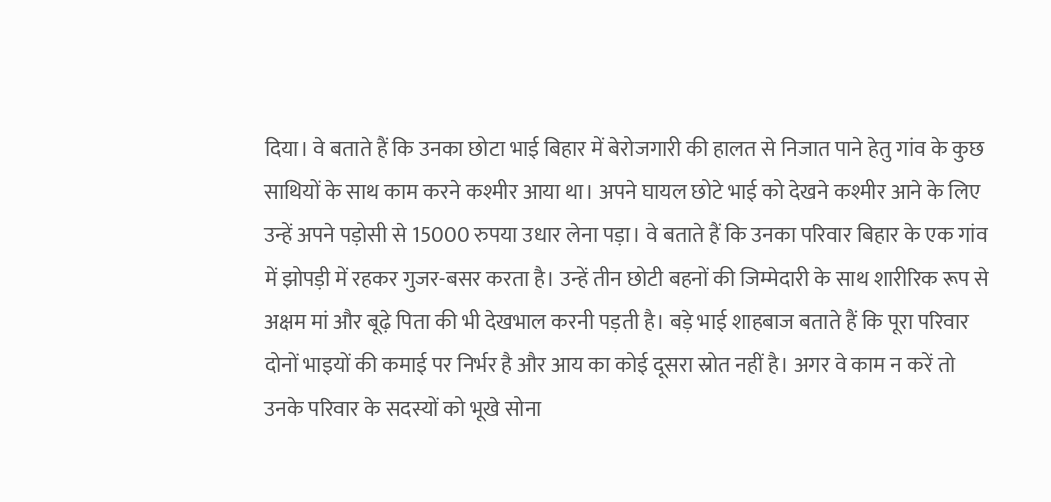दिया। वे बताते हैं कि उनका छोटा भाई बिहार में बेरोजगारी की हालत से निजात पाने हेतु गांव के कुछ साथियों के साथ काम करने कश्मीर आया था। अपने घायल छोटे भाई को देखने कश्मीर आने के लिए उन्हें अपने पड़ोसी से 15000 रुपया उधार लेना पड़ा। वे बताते हैं कि उनका परिवार बिहार के एक गांव में झोपड़ी में रहकर गुजर-बसर करता है। उन्हें तीन छोटी बहनों की जिम्मेदारी के साथ शारीरिक रूप से अक्षम मां और बूढ़े पिता की भी देखभाल करनी पड़ती है। बड़े भाई शाहबाज बताते हैं कि पूरा परिवार दोनों भाइयों की कमाई पर निर्भर है और आय का कोई दूसरा स्रोत नहीं है। अगर वे काम न करें तो उनके परिवार के सदस्यों को भूखे सोना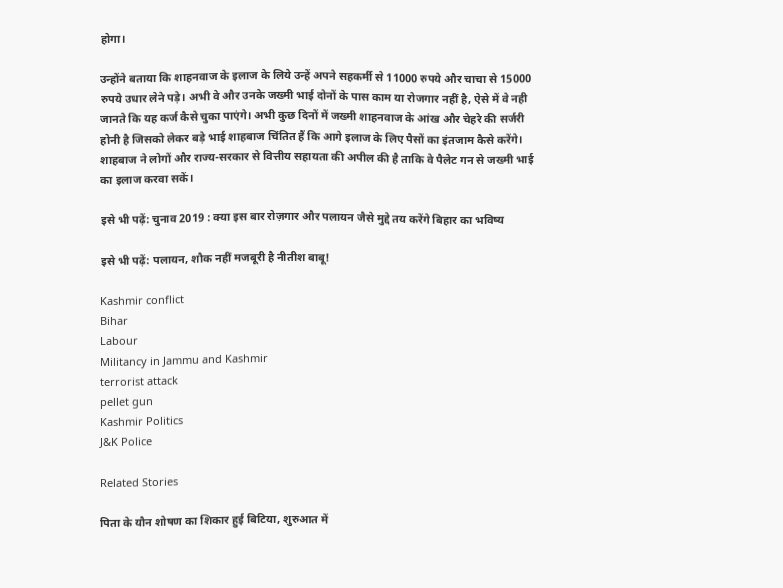होगा।

उन्होंने बताया कि शाहनवाज के इलाज के लिये उन्हें अपने सहकर्मी से 11000 रुपये और चाचा से 15000 रुपये उधार लेने पड़े। अभी वे और उनके जख्मी भाई दोनों के पास काम या रोजगार नहीं है, ऐसे में वे नही जानते कि यह कर्ज कैसे चुका पाएंगे। अभी कुछ दिनों में जख्मी शाहनवाज के आंख और चेहरे की सर्जरी होनी है जिसको लेकर बड़े भाई शाहबाज चिंतित हैं कि आगे इलाज के लिए पैसों का इंतजाम कैसे करेंगे। शाहबाज ने लोगों और राज्य-सरकार से वित्तीय सहायता की अपील की है ताकि वे पैलेट गन से जख्मी भाई का इलाज करवा सकें।

इसे भी पढ़ें: चुनाव 2019 : क्या इस बार रोज़गार और पलायन जैसे मुद्दे तय करेंगे बिहार का भविष्य

इसे भी पढ़ें: पलायन, शौक नहीं मजबूरी है नीतीश बाबू!

Kashmir conflict
Bihar
Labour
Militancy in Jammu and Kashmir
terrorist attack
pellet gun
Kashmir Politics
J&K Police

Related Stories

पिता के यौन शोषण का शिकार हुई बिटिया, शुरुआत में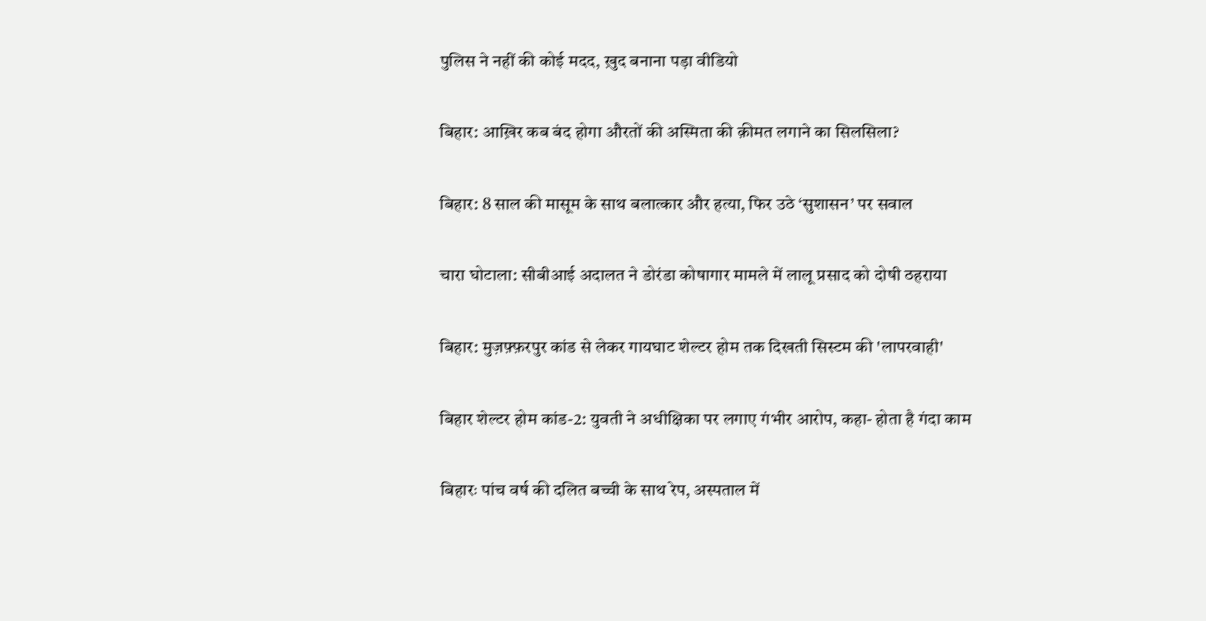पुलिस ने नहीं की कोई मदद, ख़ुद बनाना पड़ा वीडियो

बिहार: आख़िर कब बंद होगा औरतों की अस्मिता की क़ीमत लगाने का सिलसिला?

बिहार: 8 साल की मासूम के साथ बलात्कार और हत्या, फिर उठे ‘सुशासन’ पर सवाल

चारा घोटाला: सीबीआई अदालत ने डोरंडा कोषागार मामले में लालू प्रसाद को दोषी ठहराया

बिहार: मुज़फ़्फ़रपुर कांड से लेकर गायघाट शेल्टर होम तक दिखती सिस्टम की 'लापरवाही'

बिहार शेल्टर होम कांड-2: युवती ने अधीक्षिका पर लगाए गंभीर आरोप, कहा- होता है गंदा काम

बिहारः पांच वर्ष की दलित बच्ची के साथ रेप, अस्पताल में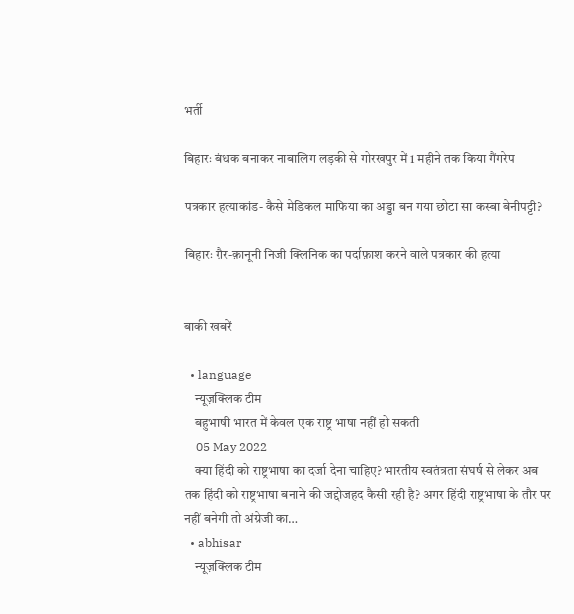भर्ती

बिहारः बंधक बनाकर नाबालिग लड़की से गोरखपुर में 1 महीने तक किया गैंगरेप

पत्रकार हत्याकांड- कैसे मेडिकल माफिया का अड्डा बन गया छोटा सा कस्बा बेनीपट्टी?

बिहारः ग़ैर-क़ानूनी निजी क्लिनिक का पर्दाफ़ाश करने वाले पत्रकार की हत्या


बाकी खबरें

  • language
    न्यूज़क्लिक टीम
    बहुभाषी भारत में केवल एक राष्ट्र भाषा नहीं हो सकती
    05 May 2022
    क्या हिंदी को राष्ट्रभाषा का दर्जा देना चाहिए? भारतीय स्वतंत्रता संघर्ष से लेकर अब तक हिंदी को राष्ट्रभाषा बनाने की जद्दोजहद कैसी रही है? अगर हिंदी राष्ट्रभाषा के तौर पर नहीं बनेगी तो अंग्रेजी का…
  • abhisar
    न्यूज़क्लिक टीम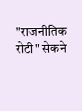"राजनीतिक रोटी" सेकने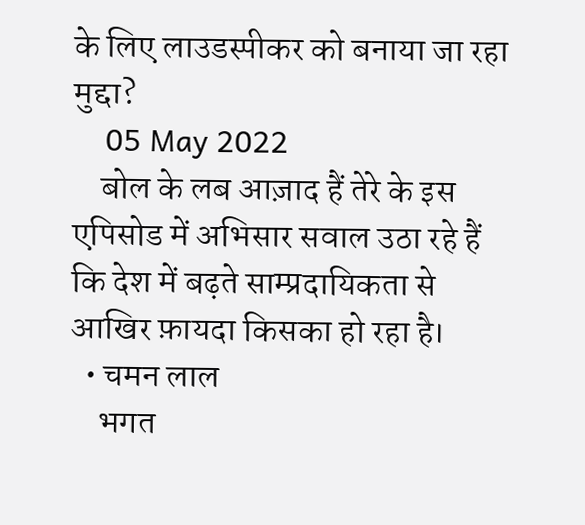के लिए लाउडस्पीकर को बनाया जा रहा मुद्दा?
    05 May 2022
    बोल के लब आज़ाद हैं तेरे के इस एपिसोड में अभिसार सवाल उठा रहे हैं कि देश में बढ़ते साम्प्रदायिकता से आखिर फ़ायदा किसका हो रहा है।
  • चमन लाल
    भगत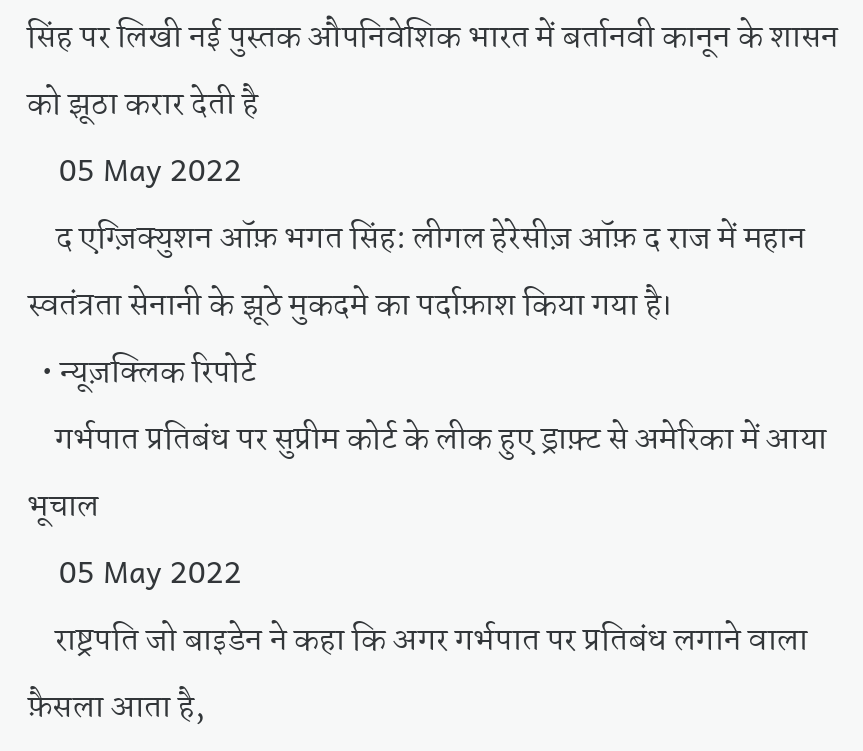सिंह पर लिखी नई पुस्तक औपनिवेशिक भारत में बर्तानवी कानून के शासन को झूठा करार देती है
    05 May 2022
    द एग्ज़िक्युशन ऑफ़ भगत सिंह: लीगल हेरेसीज़ ऑफ़ द राज में महान स्वतंत्रता सेनानी के झूठे मुकदमे का पर्दाफ़ाश किया गया है।
  • न्यूज़क्लिक रिपोर्ट
    गर्भपात प्रतिबंध पर सुप्रीम कोर्ट के लीक हुए ड्राफ़्ट से अमेरिका में आया भूचाल
    05 May 2022
    राष्ट्रपति जो बाइडेन ने कहा कि अगर गर्भपात पर प्रतिबंध लगाने वाला फ़ैसला आता है,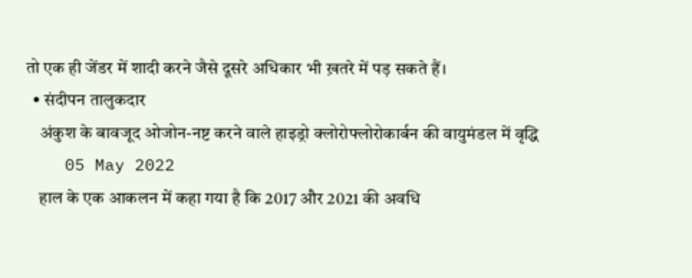तो एक ही जेंडर में शादी करने जैसे दूसरे अधिकार भी ख़तरे में पड़ सकते हैं।
  • संदीपन तालुकदार
    अंकुश के बावजूद ओजोन-नष्ट करने वाले हाइड्रो क्लोरोफ्लोरोकार्बन की वायुमंडल में वृद्धि
    05 May 2022
    हाल के एक आकलन में कहा गया है कि 2017 और 2021 की अवधि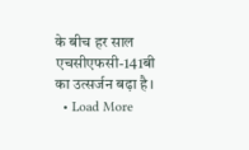के बीच हर साल एचसीएफसी-141बी का उत्सर्जन बढ़ा है।
  • Load More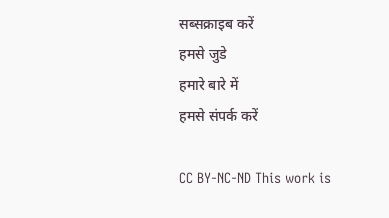सब्सक्राइब करें
हमसे जुडे
हमारे बारे में
हमसे संपर्क करें

CC BY-NC-ND This work is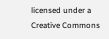licensed under a Creative Commons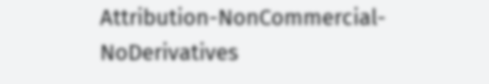Attribution-NonCommercial-NoDerivatives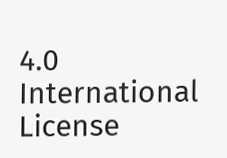4.0 International License